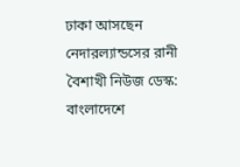ঢাকা আসছেন নেদারল্যান্ডসের রানী
বৈশাখী নিউজ ডেস্ক: বাংলাদেশে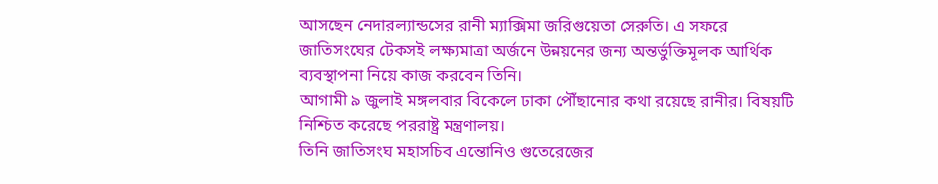আসছেন নেদারল্যান্ডসের রানী ম্যাক্সিমা জরিগুয়েতা সেরুতি। এ সফরে জাতিসংঘের টেকসই লক্ষ্যমাত্রা অর্জনে উন্নয়নের জন্য অন্তর্ভুক্তিমূলক আর্থিক ব্যবস্থাপনা নিয়ে কাজ করবেন তিনি।
আগামী ৯ জুলাই মঙ্গলবার বিকেলে ঢাকা পৌঁছানোর কথা রয়েছে রানীর। বিষয়টি নিশ্চিত করেছে পররাষ্ট্র মন্ত্রণালয়।
তিনি জাতিসংঘ মহাসচিব এন্তোনিও গুতেরেজের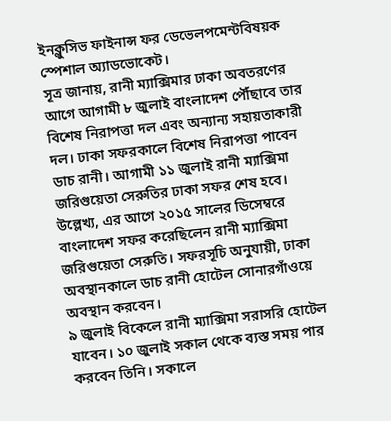ইনক্লুসিভ ফাইনান্স ফর ডেভেলপমেন্টবিষয়ক স্পেশাল অ্যাডভোকেট।
সূত্র জানায়, রানী ম্যাক্সিমার ঢাকা অবতরণের আগে আগামী ৮ জুলাই বাংলাদেশ পৌঁছাবে তার বিশেষ নিরাপত্তা দল এবং অন্যান্য সহায়তাকারী দল। ঢাকা সফরকালে বিশেষ নিরাপত্তা পাবেন ডাচ রানী। আগামী ১১ জুলাই রানী ম্যাক্সিমা জরিগুয়েতা সেরুতির ঢাকা সফর শেষ হবে।
উল্লেখ্য, এর আগে ২০১৫ সালের ডিসেম্বরে বাংলাদেশ সফর করেছিলেন রানী ম্যাক্সিমা জরিগুয়েতা সেরুতি। সফরসূচি অনুযায়ী, ঢাকা অবস্থানকালে ডাচ রানী হোটেল সোনারগাঁওয়ে অবস্থান করবেন।
৯ জুলাই বিকেলে রানী ম্যাক্সিমা সরাসরি হোটেল যাবেন। ১০ জুলাই সকাল থেকে ব্যস্ত সময় পার করবেন তিনি। সকালে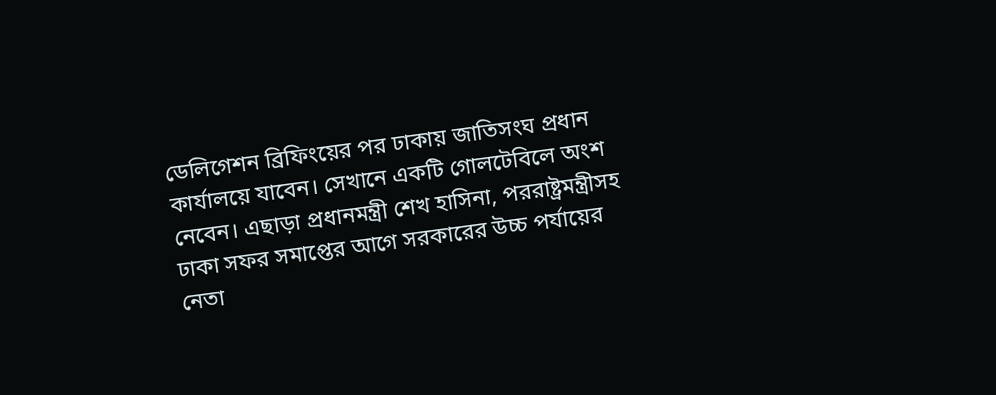ডেলিগেশন ব্রিফিংয়ের পর ঢাকায় জাতিসংঘ প্রধান কার্যালয়ে যাবেন। সেখানে একটি গোলটেবিলে অংশ নেবেন। এছাড়া প্রধানমন্ত্রী শেখ হাসিনা, পররাষ্ট্রমন্ত্রীসহ ঢাকা সফর সমাপ্তের আগে সরকারের উচ্চ পর্যায়ের নেতা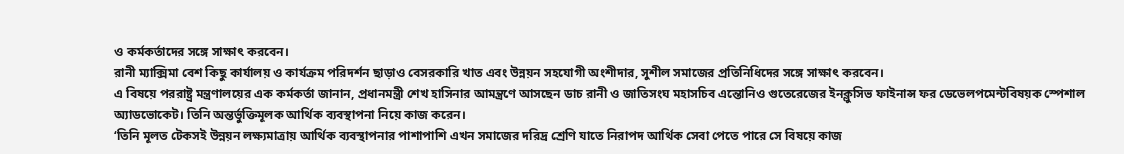ও কর্মকর্তাদের সঙ্গে সাক্ষাৎ করবেন।
রানী ম্যাক্সিমা বেশ কিছু কার্যালয় ও কার্যক্রম পরিদর্শন ছাড়াও বেসরকারি খাত এবং উন্নয়ন সহযোগী অংশীদার, সুশীল সমাজের প্রতিনিধিদের সঙ্গে সাক্ষাৎ করবেন।
এ বিষয়ে পররাষ্ট্র মন্ত্রণালয়ের এক কর্মকর্তা জানান, প্রধানমন্ত্রী শেখ হাসিনার আমন্ত্রণে আসছেন ডাচ রানী ও জাতিসংঘ মহাসচিব এন্তোনিও গুতেরেজের ইনক্লুসিভ ফাইনান্স ফর ডেভেলপমেন্টবিষয়ক স্পেশাল অ্যাডভোকেট। তিনি অন্তর্ভুক্তিমূলক আর্থিক ব্যবস্থাপনা নিয়ে কাজ করেন।
‘তিনি মূলত টেকসই উন্নয়ন লক্ষ্যমাত্রায় আর্থিক ব্যবস্থাপনার পাশাপাশি এখন সমাজের দরিদ্র শ্রেণি যাতে নিরাপদ আর্থিক সেবা পেতে পারে সে বিষয়ে কাজ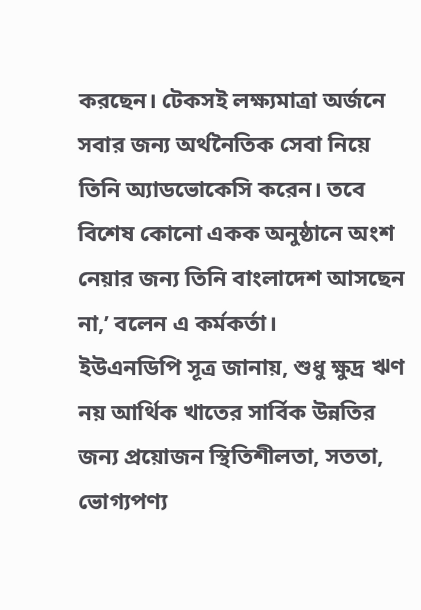করছেন। টেকসই লক্ষ্যমাত্রা অর্জনে সবার জন্য অর্থনৈতিক সেবা নিয়ে তিনি অ্যাডভোকেসি করেন। তবে বিশেষ কোনো একক অনুষ্ঠানে অংশ নেয়ার জন্য তিনি বাংলাদেশ আসছেন না,’ বলেন এ কর্মকর্তা।
ইউএনডিপি সূত্র জানায়, শুধু ক্ষুদ্র ঋণ নয় আর্থিক খাতের সার্বিক উন্নতির জন্য প্রয়োজন স্থিতিশীলতা, সততা, ভোগ্যপণ্য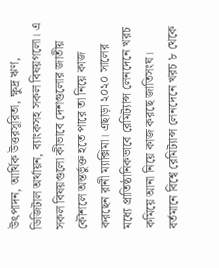উৎপাদন, আর্থিক উত্তরসূরিতা, ক্ষুদ্র ঋণ, ডিজিটাল অর্থায়ন, ব্যাংকসহ সকল বিষয়গলো। এ সকল বিষয়গুলো কীভাবে দেশগুলোর জাতীয় কৌশলে অন্তর্ভুক্ত হতে পারে তা নিয়ে কাজ করছেন রানী ম্যাক্সিমা। এছাড়া ২০২০ সালের মধ্যে প্রাতিষ্ঠানিকভাবে রেমিট্যান্স লেনদেনে খরচ কমিয়ে আনা নিয়ে কাজ করছে জাতিসংঘ।
বর্তমানে বিশ্বে রেমিট্যান্স লেনদেনে খরচ ৮ থেকে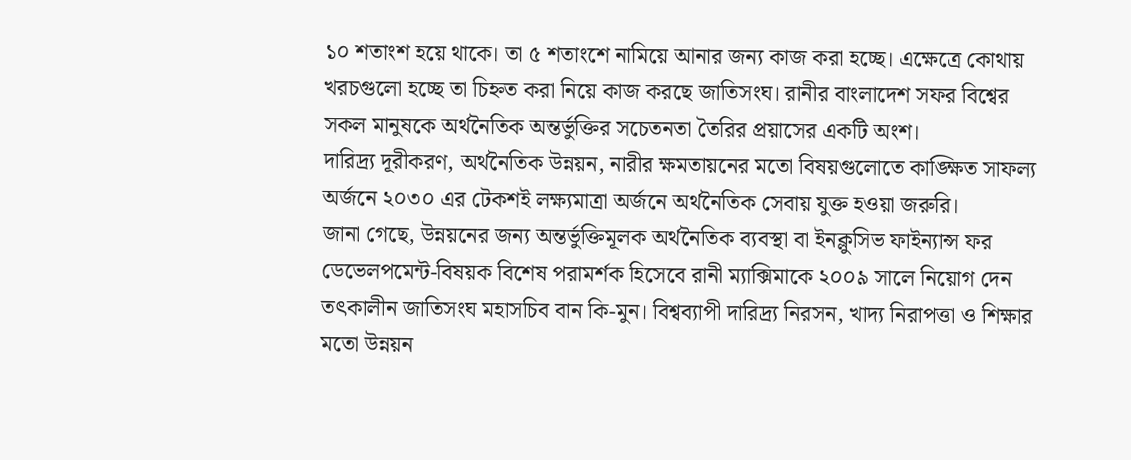১০ শতাংশ হয়ে থাকে। তা ৫ শতাংশে নামিয়ে আনার জন্য কাজ করা হচ্ছে। এক্ষেত্রে কোথায় খরচগুলো হচ্ছে তা চিহ্নত করা নিয়ে কাজ করছে জাতিসংঘ। রানীর বাংলাদেশ সফর বিশ্বের সকল মানুষকে অর্থনৈতিক অন্তর্ভুক্তির সচেতনতা তৈরির প্রয়াসের একটি অংশ।
দারিদ্র্য দূরীকরণ, অর্থনৈতিক উন্নয়ন, নারীর ক্ষমতায়নের মতো বিষয়গুলোতে কাঙ্ক্ষিত সাফল্য অর্জনে ২০৩০ এর টেকশই লক্ষ্যমাত্রা অর্জনে অর্থনৈতিক সেবায় যুক্ত হওয়া জরুরি।
জানা গেছে, উন্নয়নের জন্য অন্তর্ভুক্তিমূলক অর্থনৈতিক ব্যবস্থা বা ইনক্লুসিভ ফাইন্যান্স ফর ডেভেলপমেন্ট-বিষয়ক বিশেষ পরামর্শক হিসেবে রানী ম্যাক্সিমাকে ২০০৯ সালে নিয়োগ দেন তৎকালীন জাতিসংঘ মহাসচিব বান কি-মুন। বিশ্বব্যাপী দারিদ্র্য নিরসন, খাদ্য নিরাপত্তা ও শিক্ষার মতো উন্নয়ন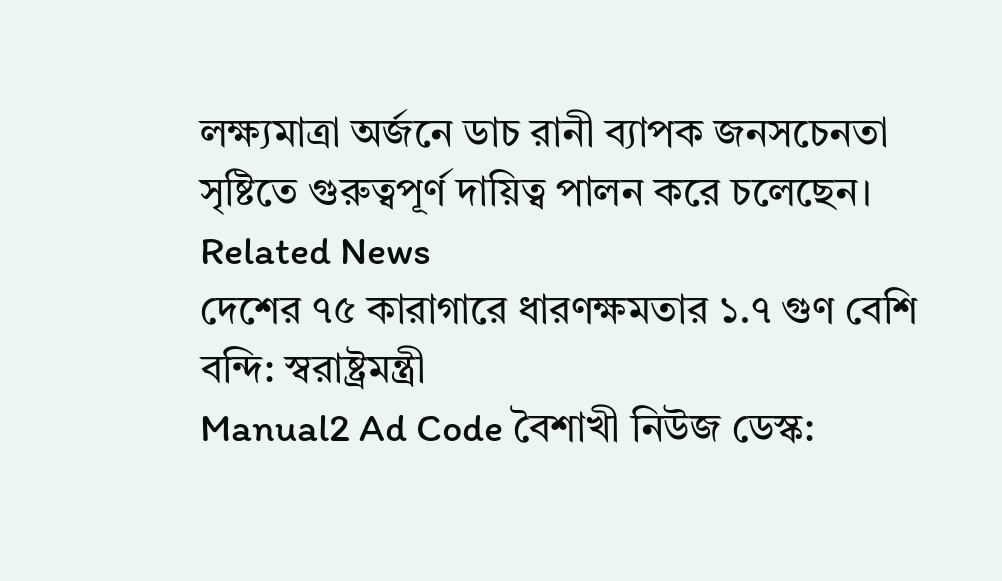লক্ষ্যমাত্রা অর্জনে ডাচ রানী ব্যাপক জনসচেনতা সৃষ্টিতে গুরুত্বপূর্ণ দায়িত্ব পালন করে চলেছেন।
Related News
দেশের ৭৫ কারাগারে ধারণক্ষমতার ১.৭ গুণ বেশি বন্দি: স্বরাষ্ট্রমন্ত্রী
Manual2 Ad Code বৈশাখী নিউজ ডেস্ক: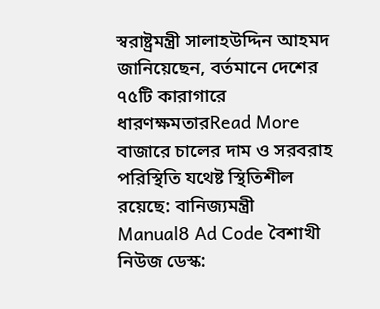স্বরাষ্ট্রমন্ত্রী সালাহউদ্দিন আহমদ জানিয়েছেন, বর্তমানে দেশের ৭৫টি কারাগারে ধারণক্ষমতারRead More
বাজারে চালের দাম ও সরবরাহ পরিস্থিতি যথেষ্ট স্থিতিশীল রয়েছে: বানিজ্যমন্ত্রী
Manual8 Ad Code বৈশাখী নিউজ ডেস্ক: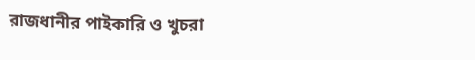রাজধানীর পাইকারি ও খুচরা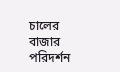চালের বাজার পরিদর্শন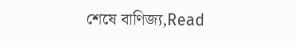শেষে বাণিজ্য,Read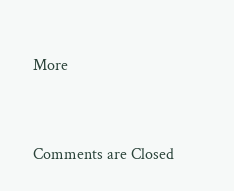More



Comments are Closed